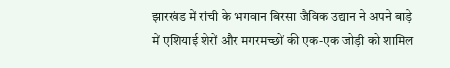झारखंड में रांची के भगवान बिरसा जैविक उद्यान ने अपने बाड़े में एशियाई शेरों और मगरमच्छों की एक-एक जोड़ी को शामिल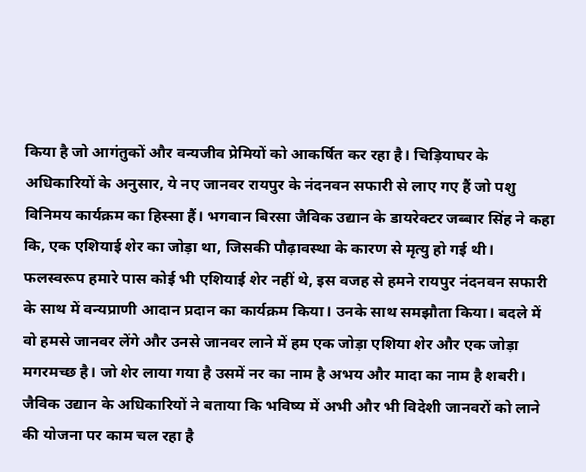किया है जो आगंतुकों और वन्यजीव प्रेमियों को आकर्षित कर रहा है। चिड़ियाघर के अधिकारियों के अनुसार, ये नए जानवर रायपुर के नंदनवन सफारी से लाए गए हैं जो पशु विनिमय कार्यक्रम का हिस्सा हैं। भगवान बिरसा जैविक उद्यान के डायरेक्टर जब्बार सिंह ने कहा कि, एक एशियाई शेर का जोड़ा था, जिसकी पौढ़ावस्था के कारण से मृत्यु हो गई थी। फलस्वरूप हमारे पास कोई भी एशियाई शेर नहीं थे, इस वजह से हमने रायपुर नंदनवन सफारी के साथ में वन्यप्राणी आदान प्रदान का कार्यक्रम किया। उनके साथ समझौता किया। बदले में वो हमसे जानवर लेंगे और उनसे जानवर लाने में हम एक जोड़ा एशिया शेर और एक जोड़ा मगरमच्छ है। जो शेर लाया गया है उसमें नर का नाम है अभय और मादा का नाम है शबरी। जैविक उद्यान के अधिकारियों ने बताया कि भविष्य में अभी और भी विदेशी जानवरों को लाने की योजना पर काम चल रहा है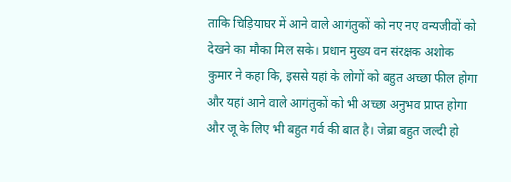ताकि चिड़ियाघर में आने वाले आगंतुकों को नए नए वन्यजीवों को देखने का मौका मिल सके। प्रधान मुख्य वन संरक्षक अशोक कुमार ने कहा कि, इससे यहां के लोगों को बहुत अच्छा फील होगा और यहां आने वाले आगंतुकों को भी अच्छा अनुभव प्राप्त होगा और जू के लिए भी बहुत गर्व की बात है। जेब्रा बहुत जल्दी हो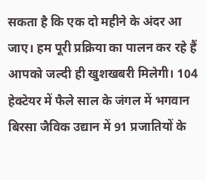सकता है कि एक दो महीने के अंदर आ जाए। हम पूरी प्रक्रिया का पालन कर रहे हैं आपको जल्दी ही खुशखबरी मिलेगी। 104 हेक्टेयर में फैले साल के जंगल में भगवान बिरसा जैविक उद्यान में 91 प्रजातियों के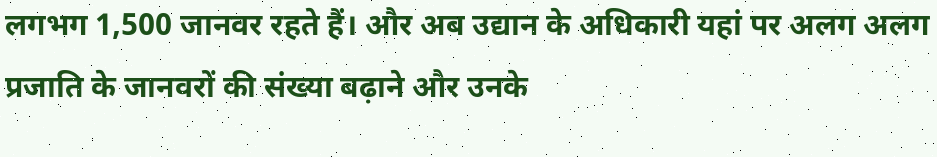लगभग 1,500 जानवर रहते हैं। और अब उद्यान के अधिकारी यहां पर अलग अलग प्रजाति के जानवरों की संख्या बढ़ाने और उनके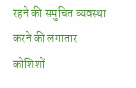रहने की समुचित व्यवस्था करने की लगातार कोशिशों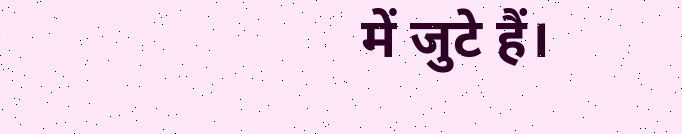में जुटे हैं।